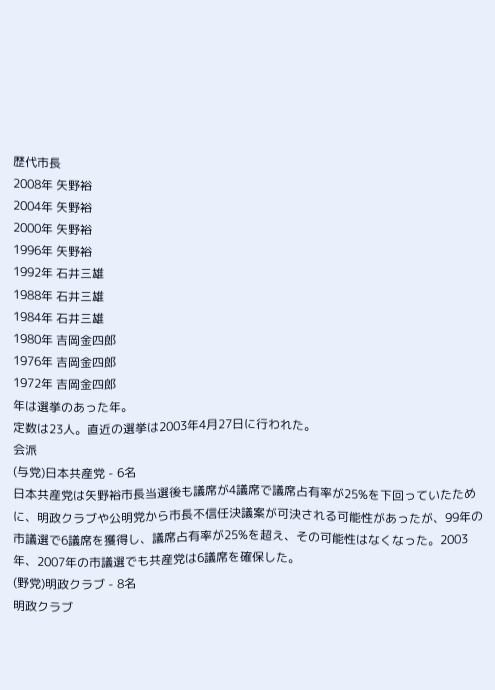歴代市長
2008年 矢野裕
2004年 矢野裕
2000年 矢野裕
1996年 矢野裕
1992年 石井三雄
1988年 石井三雄
1984年 石井三雄
1980年 吉岡金四郎
1976年 吉岡金四郎
1972年 吉岡金四郎
年は選挙のあった年。
定数は23人。直近の選挙は2003年4月27日に行われた。
会派
(与党)日本共産党 - 6名
日本共産党は矢野裕市長当選後も議席が4議席で議席占有率が25%を下回っていたために、明政クラブや公明党から市長不信任決議案が可決される可能性があったが、99年の市議選で6議席を獲得し、議席占有率が25%を超え、その可能性はなくなった。2003年、2007年の市議選でも共産党は6議席を確保した。
(野党)明政クラブ - 8名
明政クラブ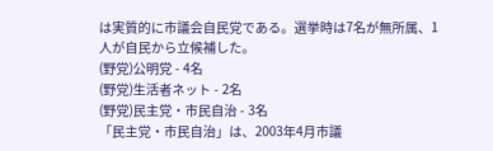は実質的に市議会自民党である。選挙時は7名が無所属、1人が自民から立候補した。
(野党)公明党 - 4名
(野党)生活者ネット - 2名
(野党)民主党・市民自治 - 3名
「民主党・市民自治」は、2003年4月市議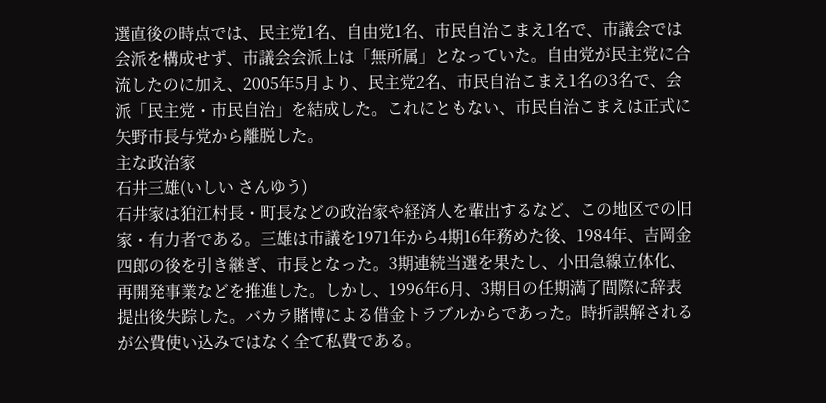選直後の時点では、民主党1名、自由党1名、市民自治こまえ1名で、市議会では会派を構成せず、市議会会派上は「無所属」となっていた。自由党が民主党に合流したのに加え、2005年5月より、民主党2名、市民自治こまえ1名の3名で、会派「民主党・市民自治」を結成した。これにともない、市民自治こまえは正式に矢野市長与党から離脱した。
主な政治家
石井三雄(いしい さんゆう)
石井家は狛江村長・町長などの政治家や経済人を輩出するなど、この地区での旧家・有力者である。三雄は市議を1971年から4期16年務めた後、1984年、吉岡金四郎の後を引き継ぎ、市長となった。3期連続当選を果たし、小田急線立体化、再開発事業などを推進した。しかし、1996年6月、3期目の任期満了間際に辞表提出後失踪した。バカラ賭博による借金トラブルからであった。時折誤解されるが公費使い込みではなく全て私費である。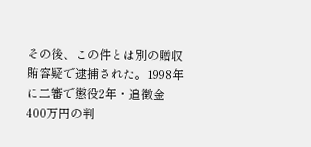その後、この件とは別の贈収賄容疑で逮捕された。1998年に二審で懲役2年・追徴金400万円の判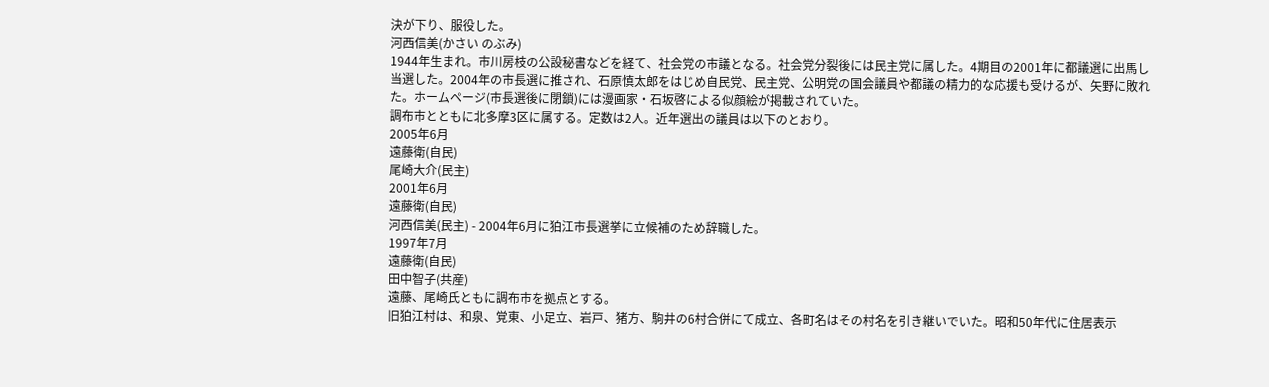決が下り、服役した。
河西信美(かさい のぶみ)
1944年生まれ。市川房枝の公設秘書などを経て、社会党の市議となる。社会党分裂後には民主党に属した。4期目の2001年に都議選に出馬し当選した。2004年の市長選に推され、石原慎太郎をはじめ自民党、民主党、公明党の国会議員や都議の精力的な応援も受けるが、矢野に敗れた。ホームページ(市長選後に閉鎖)には漫画家・石坂啓による似顔絵が掲載されていた。
調布市とともに北多摩3区に属する。定数は2人。近年選出の議員は以下のとおり。
2005年6月
遠藤衛(自民)
尾崎大介(民主)
2001年6月
遠藤衛(自民)
河西信美(民主) - 2004年6月に狛江市長選挙に立候補のため辞職した。
1997年7月
遠藤衛(自民)
田中智子(共産)
遠藤、尾崎氏ともに調布市を拠点とする。
旧狛江村は、和泉、覚東、小足立、岩戸、猪方、駒井の6村合併にて成立、各町名はその村名を引き継いでいた。昭和50年代に住居表示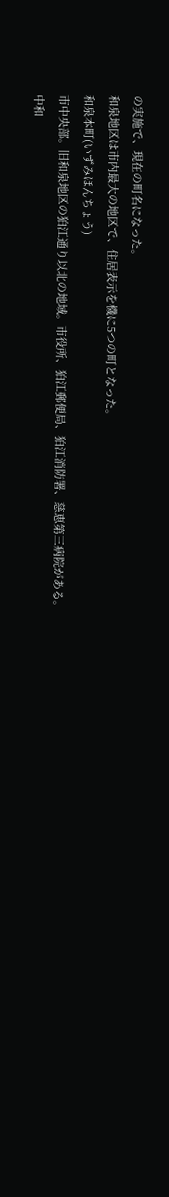の実施で、現在の町名になった。
和泉地区は市内最大の地区で、住居表示を機に5つの町となった。
和泉本町(いずみほんちょう)
市中央部。旧和泉地区の狛江通り以北の地域。市役所、狛江郵便局、狛江消防署、慈恵第三病院がある。
中和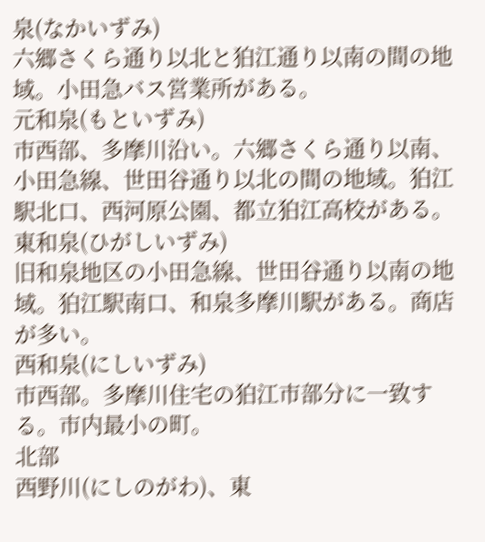泉(なかいずみ)
六郷さくら通り以北と狛江通り以南の間の地域。小田急バス営業所がある。
元和泉(もといずみ)
市西部、多摩川沿い。六郷さくら通り以南、小田急線、世田谷通り以北の間の地域。狛江駅北口、西河原公園、都立狛江高校がある。
東和泉(ひがしいずみ)
旧和泉地区の小田急線、世田谷通り以南の地域。狛江駅南口、和泉多摩川駅がある。商店が多い。
西和泉(にしいずみ)
市西部。多摩川住宅の狛江市部分に一致する。市内最小の町。
北部
西野川(にしのがわ)、東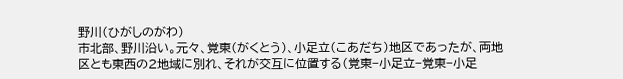野川(ひがしのがわ)
市北部、野川沿い。元々、覚東(がくとう)、小足立(こあだち)地区であったが、両地区とも東西の2地域に別れ、それが交互に位置する(覚東−小足立−覚東−小足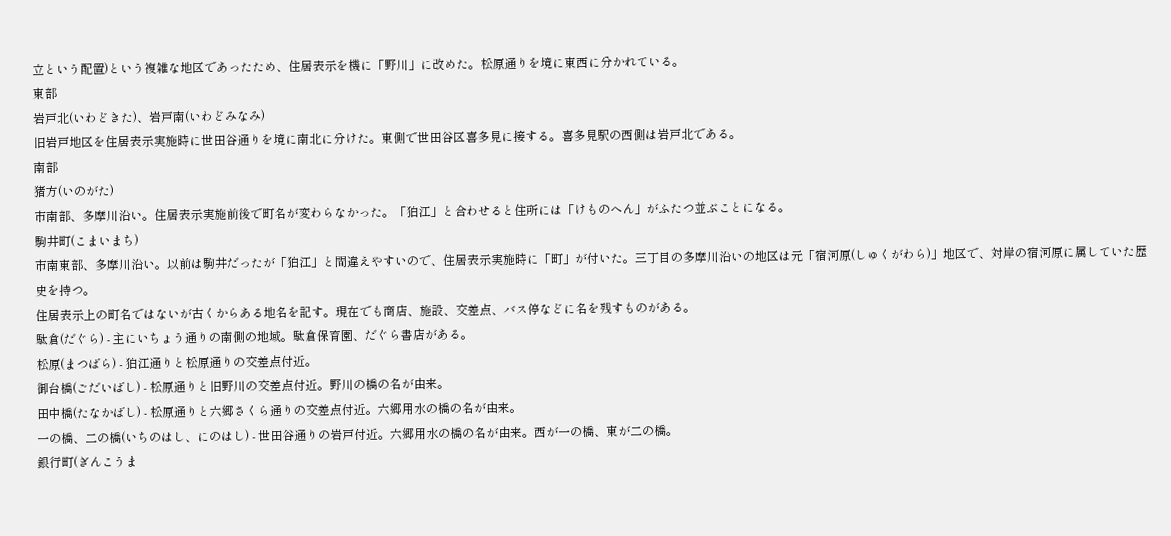立という配置)という複雑な地区であったため、住居表示を機に「野川」に改めた。松原通りを境に東西に分かれている。
東部
岩戸北(いわどきた)、岩戸南(いわどみなみ)
旧岩戸地区を住居表示実施時に世田谷通りを境に南北に分けた。東側で世田谷区喜多見に接する。喜多見駅の西側は岩戸北である。
南部
猪方(いのがた)
市南部、多摩川沿い。住居表示実施前後で町名が変わらなかった。「狛江」と合わせると住所には「けものへん」がふたつ並ぶことになる。
駒井町(こまいまち)
市南東部、多摩川沿い。以前は駒井だったが「狛江」と間違えやすいので、住居表示実施時に「町」が付いた。三丁目の多摩川沿いの地区は元「宿河原(しゅくがわら)」地区で、対岸の宿河原に属していた歴史を持つ。
住居表示上の町名ではないが古くからある地名を記す。現在でも商店、施設、交差点、バス停などに名を残すものがある。
駄倉(だぐら) - 主にいちょう通りの南側の地域。駄倉保育園、だぐら書店がある。
松原(まつばら) - 狛江通りと松原通りの交差点付近。
御台橋(ごだいばし) - 松原通りと旧野川の交差点付近。野川の橋の名が由来。
田中橋(たなかばし) - 松原通りと六郷さくら通りの交差点付近。六郷用水の橋の名が由来。
一の橋、二の橋(いちのはし、にのはし) - 世田谷通りの岩戸付近。六郷用水の橋の名が由来。西が一の橋、東が二の橋。
銀行町(ぎんこうま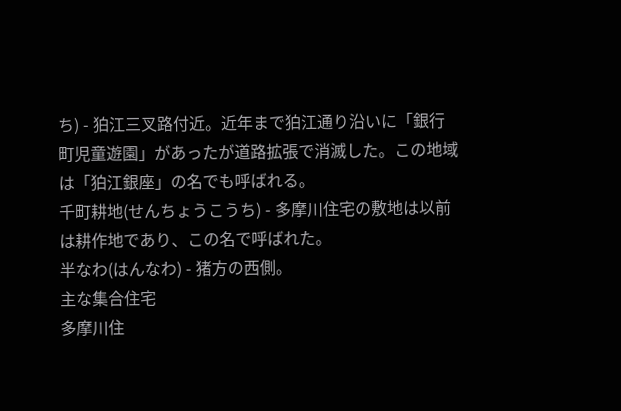ち) - 狛江三叉路付近。近年まで狛江通り沿いに「銀行町児童遊園」があったが道路拡張で消滅した。この地域は「狛江銀座」の名でも呼ばれる。
千町耕地(せんちょうこうち) - 多摩川住宅の敷地は以前は耕作地であり、この名で呼ばれた。
半なわ(はんなわ) - 猪方の西側。
主な集合住宅
多摩川住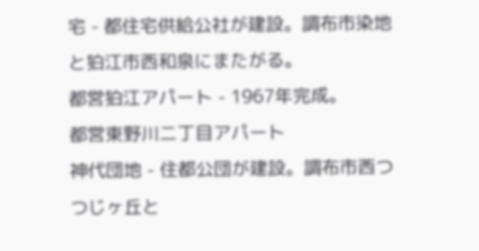宅 - 都住宅供給公社が建設。調布市染地と狛江市西和泉にまたがる。
都営狛江アパート - 1967年完成。
都営東野川二丁目アパート
神代団地 - 住都公団が建設。調布市西つつじヶ丘と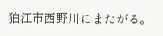狛江市西野川にまたがる。